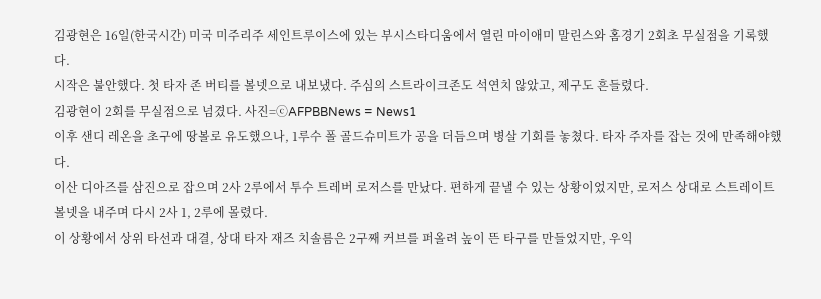김광현은 16일(한국시간) 미국 미주리주 세인트루이스에 있는 부시스타디움에서 열린 마이애미 말린스와 홈경기 2회초 무실점을 기록했다.
시작은 불안했다. 첫 타자 존 버티를 볼넷으로 내보냈다. 주심의 스트라이크존도 석연치 않았고, 제구도 흔들렸다.
김광현이 2회를 무실점으로 넘겼다. 사진=ⓒAFPBBNews = News1
이후 샌디 레온을 초구에 땅볼로 유도했으나, 1루수 폴 골드슈미트가 공을 더듬으며 병살 기회를 놓쳤다. 타자 주자를 잡는 것에 만족해야했다.
이산 디아즈를 삼진으로 잡으며 2사 2루에서 투수 트레버 로저스를 만났다. 편하게 끝낼 수 있는 상황이었지만, 로저스 상대로 스트레이트 볼넷을 내주며 다시 2사 1, 2루에 몰렸다.
이 상황에서 상위 타선과 대결, 상대 타자 재즈 치솔름은 2구째 커브를 퍼올려 높이 뜬 타구를 만들었지만, 우익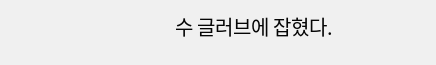수 글러브에 잡혔다.